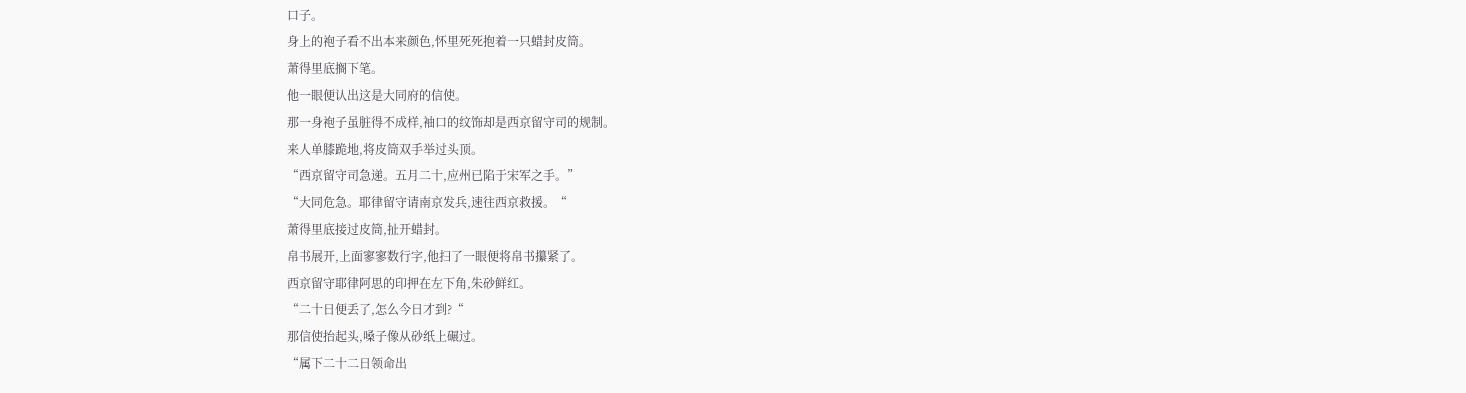口子。
身上的袍子看不出本来颜色,怀里死死抱着一只蜡封皮筒。
萧得里底搁下笔。
他一眼便认出这是大同府的信使。
那一身袍子虽脏得不成样,袖口的纹饰却是西京留守司的规制。
来人单膝跪地,将皮筒双手举过头顶。
“西京留守司急递。五月二十,应州已陷于宋军之手。”
“大同危急。耶律留守请南京发兵,速往西京救援。“
萧得里底接过皮筒,扯开蜡封。
帛书展开,上面寥寥数行字,他扫了一眼便将帛书攥紧了。
西京留守耶律阿思的印押在左下角,朱砂鲜红。
“二十日便丢了,怎么今日才到?“
那信使抬起头,嗓子像从砂纸上碾过。
“属下二十二日领命出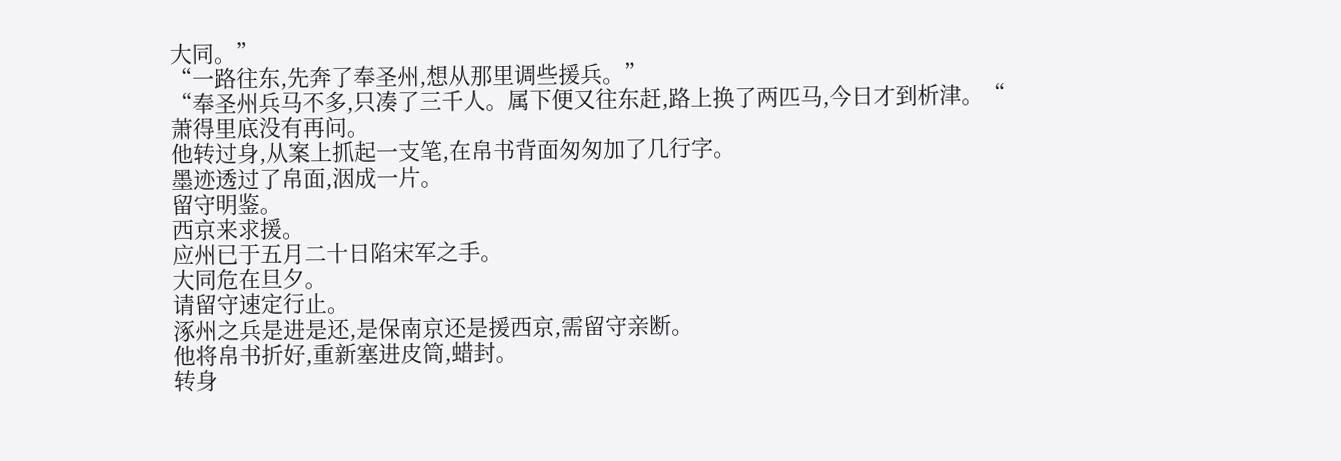大同。”
“一路往东,先奔了奉圣州,想从那里调些援兵。”
“奉圣州兵马不多,只凑了三千人。属下便又往东赶,路上换了两匹马,今日才到析津。“
萧得里底没有再问。
他转过身,从案上抓起一支笔,在帛书背面匆匆加了几行字。
墨迹透过了帛面,洇成一片。
留守明鉴。
西京来求援。
应州已于五月二十日陷宋军之手。
大同危在旦夕。
请留守速定行止。
涿州之兵是进是还,是保南京还是援西京,需留守亲断。
他将帛书折好,重新塞进皮筒,蜡封。
转身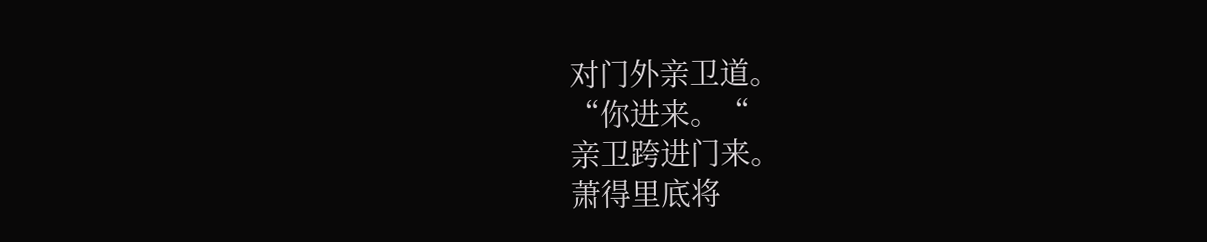对门外亲卫道。
“你进来。“
亲卫跨进门来。
萧得里底将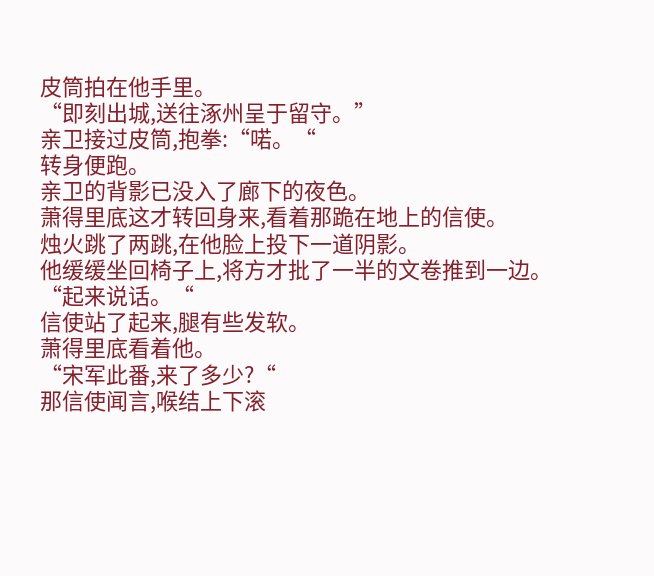皮筒拍在他手里。
“即刻出城,送往涿州呈于留守。”
亲卫接过皮筒,抱拳:“喏。“
转身便跑。
亲卫的背影已没入了廊下的夜色。
萧得里底这才转回身来,看着那跪在地上的信使。
烛火跳了两跳,在他脸上投下一道阴影。
他缓缓坐回椅子上,将方才批了一半的文卷推到一边。
“起来说话。“
信使站了起来,腿有些发软。
萧得里底看着他。
“宋军此番,来了多少?“
那信使闻言,喉结上下滚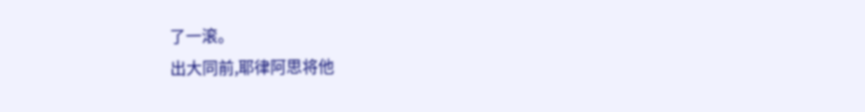了一滚。
出大同前,耶律阿思将他